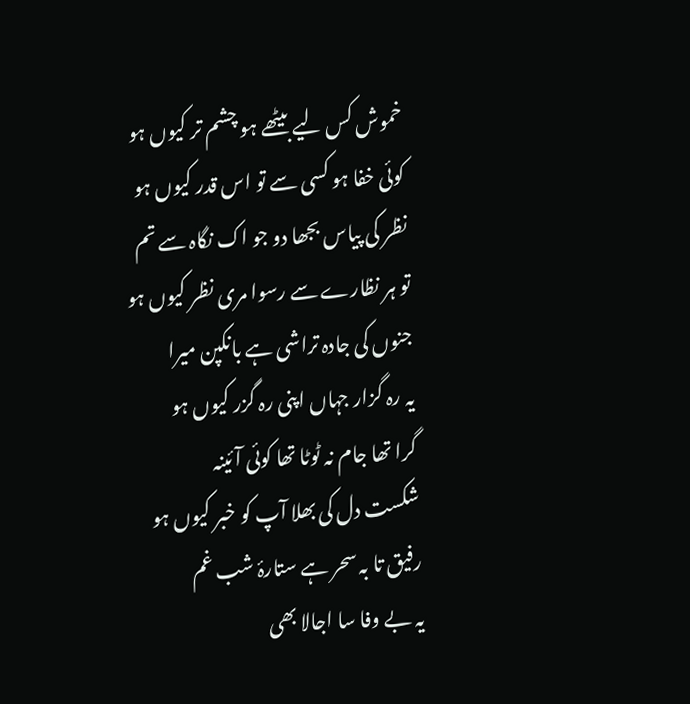خموش کس لیے بیٹھے ہو چشم تر کیوں ہو
کوئی خفا ہو کسی سے تو اس قدر کیوں ہو
نظر کی پیاس بجھا دو جو اک نگاہ سے تم
تو ہر نظارے سے رسوا مری نظر کیوں ہو
جنوں کی جادہ تراشی ہے بانکپن میرا
یہ رہ گزار جہاں اپنی رہ گزر کیوں ہو
گرا تھا جام نہ ٹوٹا تھا کوئی آئینہ
شکست دل کی بھلا آپ کو خبر کیوں ہو
رفیق تا بہ سحر ہے ستارۂ شب غم
یہ بے وفا سا اجالا بھی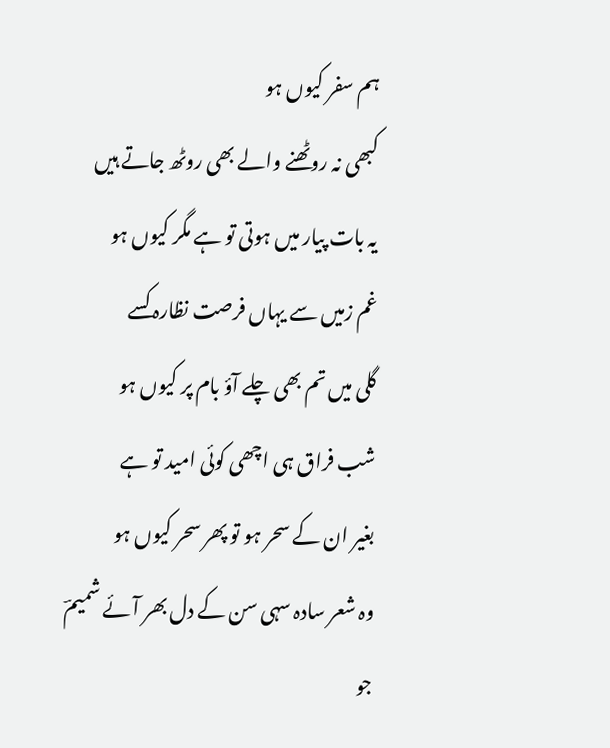ہم سفر کیوں ہو
کبھی نہ روٹھنے والے بھی روٹھ جاتے ہیں
یہ بات پیار میں ہوتی تو ہے مگر کیوں ہو
غم زمیں سے یہاں فرصت نظارہ کسے
گلی میں تم بھی چلے آؤ بام پر کیوں ہو
شب فراق ہی اچھی کوئی امید تو ہے
بغیر ان کے سحر ہو تو پھر سحر کیوں ہو
وہ شعر سادہ سہی سن کے دل بھر آئے شمیمؔ
جو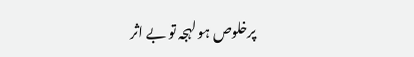پرخلوص ہو لہجہ تو بے اثر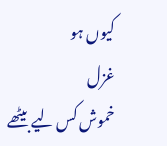کیوں ہو
غزل
خموش کس لیے بیٹھے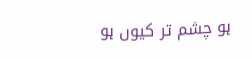ہو چشم تر کیوں ہو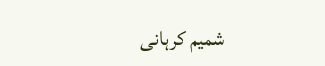شمیم کرہانی